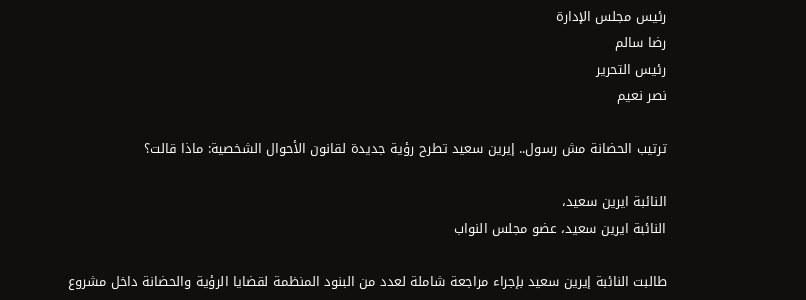رئيس مجلس الإدارة
رضا سالم
رئيس التحرير
نصر نعيم

ترتيب الحضانة مش رسول.. إيرين سعيد تطرح رؤية جديدة لقانون الأحوال الشخصية: ماذا قالت؟

النائبة ايرين سعيد،
النائبة ايرين سعيد، عضو مجلس النواب

طالبت النائبة إيرين سعيد بإجراء مراجعة شاملة لعدد من البنود المنظمة لقضايا الرؤية والحضانة داخل مشروع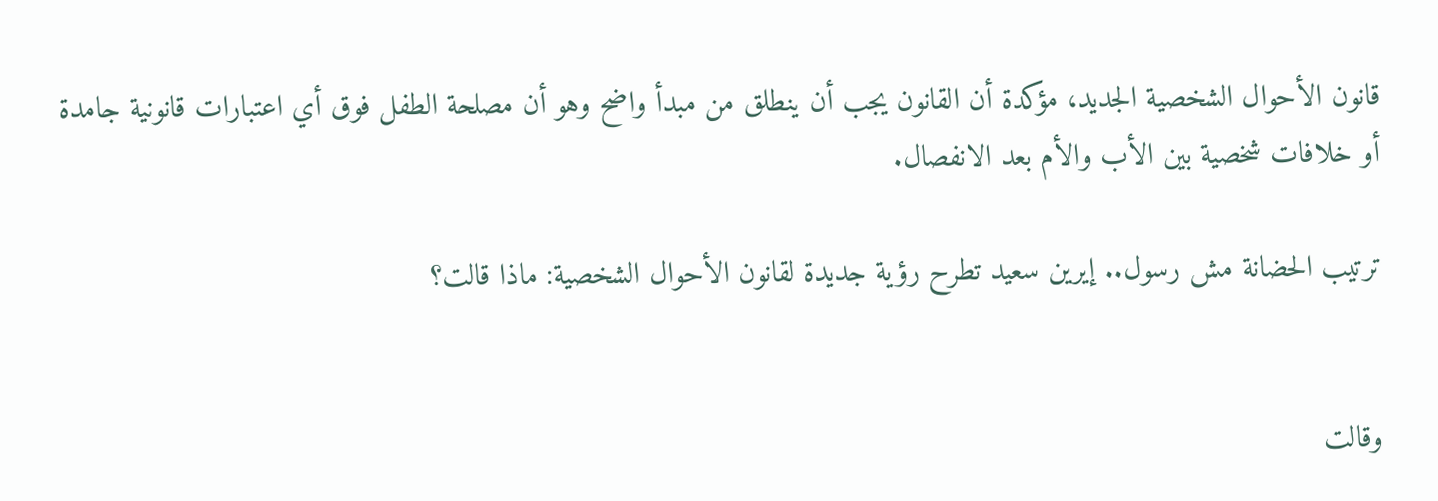قانون الأحوال الشخصية الجديد، مؤكدة أن القانون يجب أن ينطلق من مبدأ واضح وهو أن مصلحة الطفل فوق أي اعتبارات قانونية جامدة أو خلافات شخصية بين الأب والأم بعد الانفصال.

ترتيب الحضانة مش رسول.. إيرين سعيد تطرح رؤية جديدة لقانون الأحوال الشخصية: ماذا قالت؟


وقالت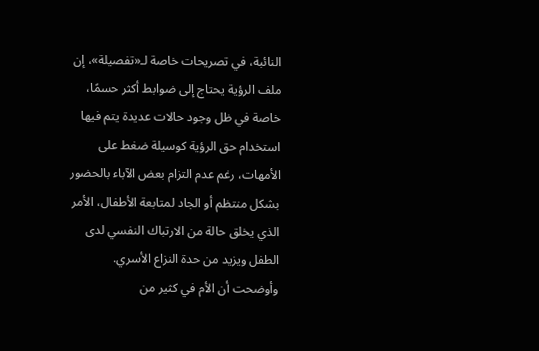النائبة، في تصريحات خاصة لـ«تفصيلة»، إن ملف الرؤية يحتاج إلى ضوابط أكثر حسمًا، خاصة في ظل وجود حالات عديدة يتم فيها استخدام حق الرؤية كوسيلة ضغط على الأمهات، رغم عدم التزام بعض الآباء بالحضور بشكل منتظم أو الجاد لمتابعة الأطفال، الأمر الذي يخلق حالة من الارتباك النفسي لدى الطفل ويزيد من حدة النزاع الأسري.
وأوضحت أن الأم في كثير من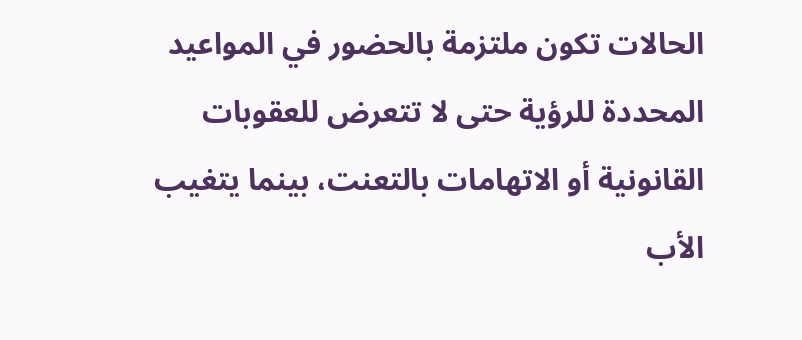الحالات تكون ملتزمة بالحضور في المواعيد المحددة للرؤية حتى لا تتعرض للعقوبات القانونية أو الاتهامات بالتعنت، بينما يتغيب الأب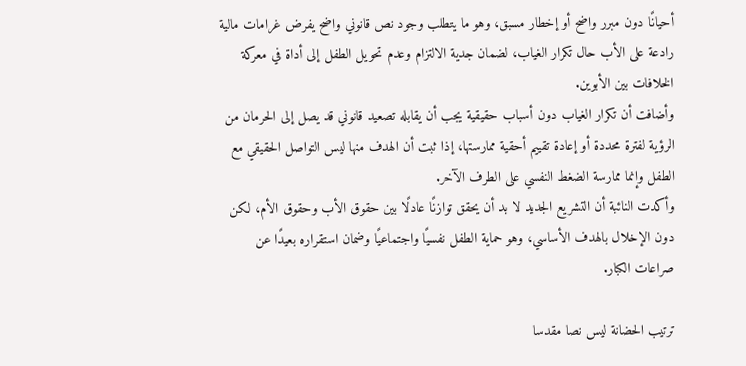أحيانًا دون مبرر واضح أو إخطار مسبق، وهو ما يتطلب وجود نص قانوني واضح يفرض غرامات مالية رادعة على الأب حال تكرار الغياب، لضمان جدية الالتزام وعدم تحويل الطفل إلى أداة في معركة الخلافات بين الأبوين.
وأضافت أن تكرار الغياب دون أسباب حقيقية يجب أن يقابله تصعيد قانوني قد يصل إلى الحرمان من الرؤية لفترة محددة أو إعادة تقييم أحقية ممارستها، إذا ثبت أن الهدف منها ليس التواصل الحقيقي مع الطفل وإنما ممارسة الضغط النفسي على الطرف الآخر.
وأكدت النائبة أن التشريع الجديد لا بد أن يحقق توازنًا عادلًا بين حقوق الأب وحقوق الأم، لكن دون الإخلال بالهدف الأساسي، وهو حماية الطفل نفسيًا واجتماعيًا وضمان استقراره بعيدًا عن صراعات الكبار.

ترتيب الحضانة ليس نصا مقدسا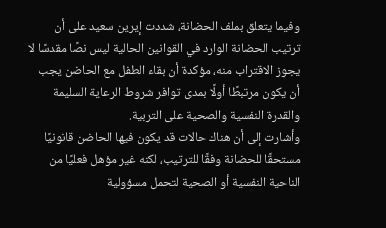وفيما يتعلق بملف الحضانة، شددت إيرين سعيد على أن ترتيب الحضانة الوارد في القوانين الحالية ليس نصًا مقدسًا لا يجوز الاقتراب منه، مؤكدة أن بقاء الطفل مع الحاضن يجب أن يكون مرتبطًا أولًا بمدى توافر شروط الرعاية السليمة والقدرة النفسية والصحية على التربية.
وأشارت إلى أن هناك حالات قد يكون فيها الحاضن قانونيًا مستحقًا للحضانة وفقًا للترتيب، لكنه غير مؤهل فعليًا من الناحية النفسية أو الصحية لتحمل مسؤولية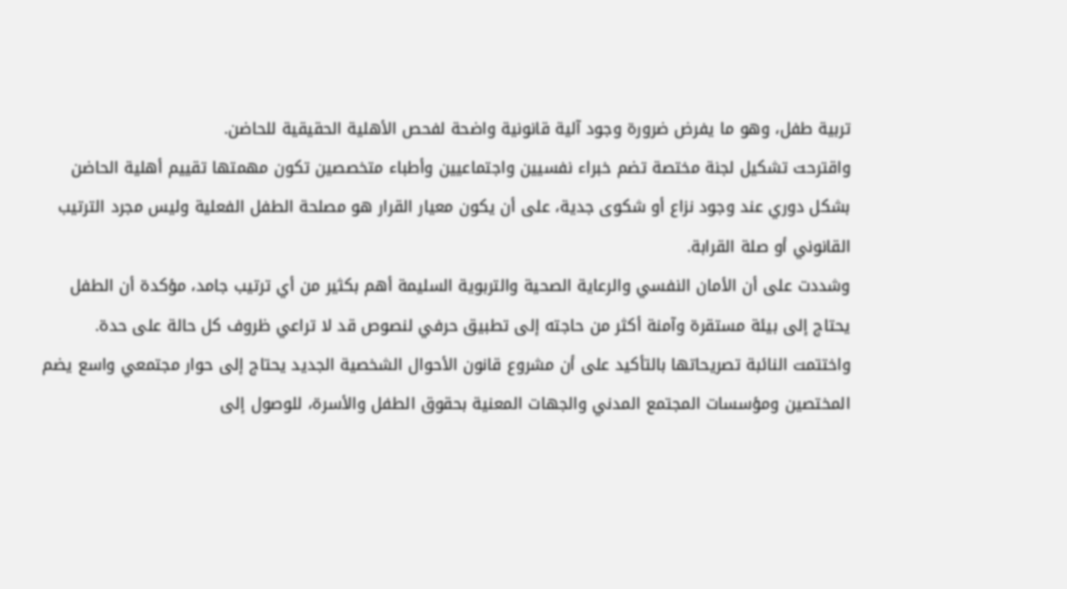تربية طفل، وهو ما يفرض ضرورة وجود آلية قانونية واضحة لفحص الأهلية الحقيقية للحاضن.
واقترحت تشكيل لجنة مختصة تضم خبراء نفسيين واجتماعيين وأطباء متخصصين تكون مهمتها تقييم أهلية الحاضن بشكل دوري عند وجود نزاع أو شكوى جدية، على أن يكون معيار القرار هو مصلحة الطفل الفعلية وليس مجرد الترتيب القانوني أو صلة القرابة.
وشددت على أن الأمان النفسي والرعاية الصحية والتربوية السليمة أهم بكثير من أي ترتيب جامد، مؤكدة أن الطفل يحتاج إلى بيئة مستقرة وآمنة أكثر من حاجته إلى تطبيق حرفي لنصوص قد لا تراعي ظروف كل حالة على حدة.
واختتمت النائبة تصريحاتها بالتأكيد على أن مشروع قانون الأحوال الشخصية الجديد يحتاج إلى حوار مجتمعي واسع يضم المختصين ومؤسسات المجتمع المدني والجهات المعنية بحقوق الطفل والأسرة، للوصول إلى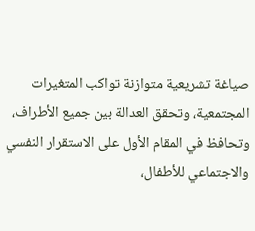صياغة تشريعية متوازنة تواكب المتغيرات المجتمعية، وتحقق العدالة بين جميع الأطراف، وتحافظ في المقام الأول على الاستقرار النفسي والاجتماعي للأطفال،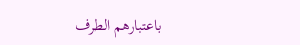باعتبارهم الطرف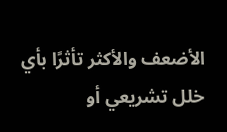الأضعف والأكثر تأثرًا بأي خلل تشريعي أو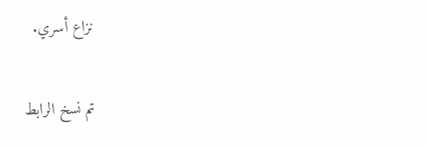نزاع أسري.

تم نسخ الرابط